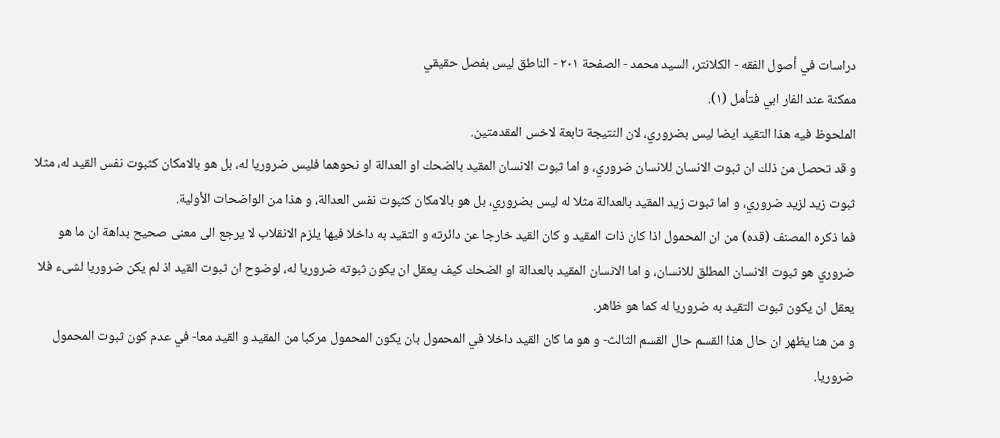دراسات في أصول الفقه - الكلانتر، السيد محمد - الصفحة ٢٠١ - الناطق ليس بفصل حقيقي
ممكنة عند الفار ابي فتأمل (١).
الملحوظ فيه هذا التقيد ايضا ليس بضروري، لان النتيجة تابعة لاخس المقدمتين.
و قد تحصل من ذلك ان ثبوت الانسان للانسان ضروري، و اما ثبوت الانسان المقيد بالضحك او العدالة او نحوهما فليس ضروريا له، بل هو بالامكان كثبوت نفس القيد له، مثلا ثبوت زيد لزيد ضروري، و اما ثبوت زيد المقيد بالعدالة مثلا له ليس بضروري، بل هو بالامكان كثبوت نفس العدالة، و هذا من الواضحات الأولية.
فما ذكره المصنف (قده) من ان المحمول اذا كان ذات المقيد و كان القيد خارجا عن دائرته و التقيد به داخلا فيها يلزم الانقلاب لا يرجع الى معنى صحيح بداهة ان ما هو ضروري هو ثبوت الانسان المطلق للانسان، و اما الانسان المقيد بالعدالة او الضحك كيف يعقل ان يكون ثبوته ضروريا له، لوضوح ان ثبوت القيد اذ لم يكن ضروريا لشىء فلا يعقل ان يكون ثبوت التقيد به ضروريا له كما هو ظاهر.
و من هنا يظهر ان حال هذا القسم حال القسم الثالث- و هو ما كان القيد داخلا في المحمول بان يكون المحمول مركبا من المقيد و القيد معا- في عدم كون ثبوت المحمول ضروريا.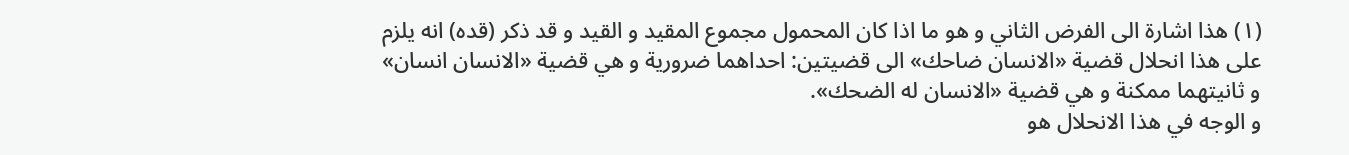(١) هذا اشارة الى الفرض الثاني و هو ما اذا كان المحمول مجموع المقيد و القيد و قد ذكر (قده) انه يلزم على هذا انحلال قضية «الانسان ضاحك» الى قضيتين: احداهما ضرورية و هي قضية «الانسان انسان» و ثانيتهما ممكنة و هي قضية «الانسان له الضحك».
و الوجه في هذا الانحلال هو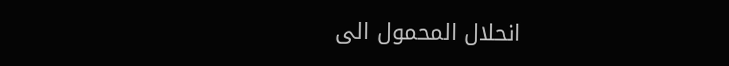انحلال المحمول الى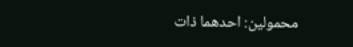محمولين: احدهما ذات